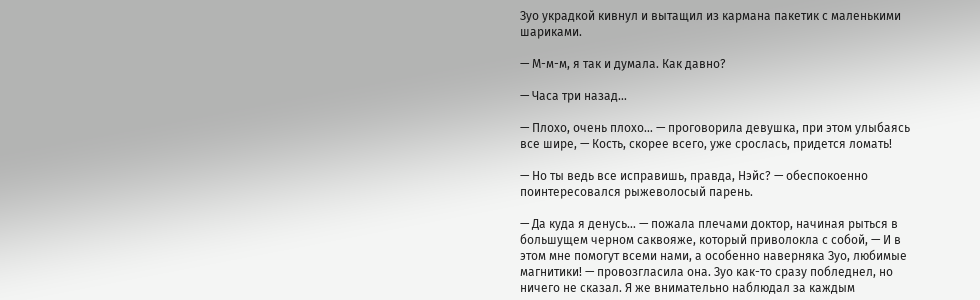Зуо украдкой кивнул и вытащил из кармана пакетик с маленькими шариками.

— М-м-м, я так и думала. Как давно?

— Часа три назад…

— Плохо, очень плохо… — проговорила девушка, при этом улыбаясь все шире, — Кость, скорее всего, уже срослась, придется ломать!

— Но ты ведь все исправишь, правда, Нэйс? — обеспокоенно поинтересовался рыжеволосый парень.

— Да куда я денусь… — пожала плечами доктор, начиная рыться в большущем черном саквояже, который приволокла с собой, — И в этом мне помогут всеми нами, а особенно наверняка Зуо, любимые магнитики! — провозгласила она. Зуо как-то сразу побледнел, но ничего не сказал. Я же внимательно наблюдал за каждым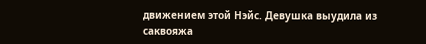движением этой Нэйс. Девушка выудила из саквояжа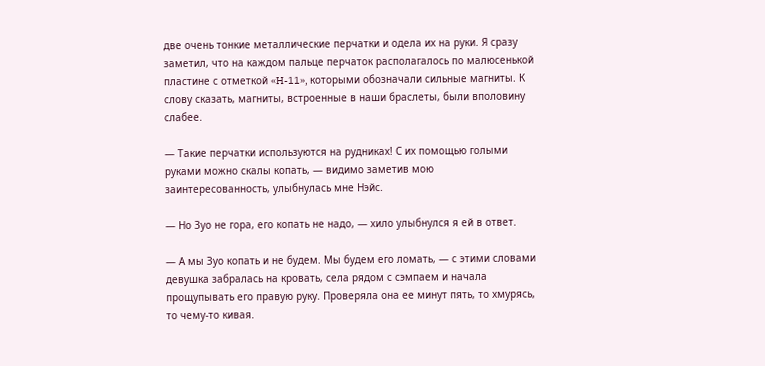две очень тонкие металлические перчатки и одела их на руки. Я сразу заметил, что на каждом пальце перчаток располагалось по малюсенькой пластине с отметкой «H-11», которыми обозначали сильные магниты. К слову сказать, магниты, встроенные в наши браслеты, были вполовину слабее.

— Такие перчатки используются на рудниках! С их помощью голыми руками можно скалы копать, — видимо заметив мою заинтересованность, улыбнулась мне Нэйс.

— Но Зуо не гора, его копать не надо, — хило улыбнулся я ей в ответ.

— А мы Зуо копать и не будем. Мы будем его ломать, — с этими словами девушка забралась на кровать, села рядом с сэмпаем и начала прощупывать его правую руку. Проверяла она ее минут пять, то хмурясь, то чему-то кивая.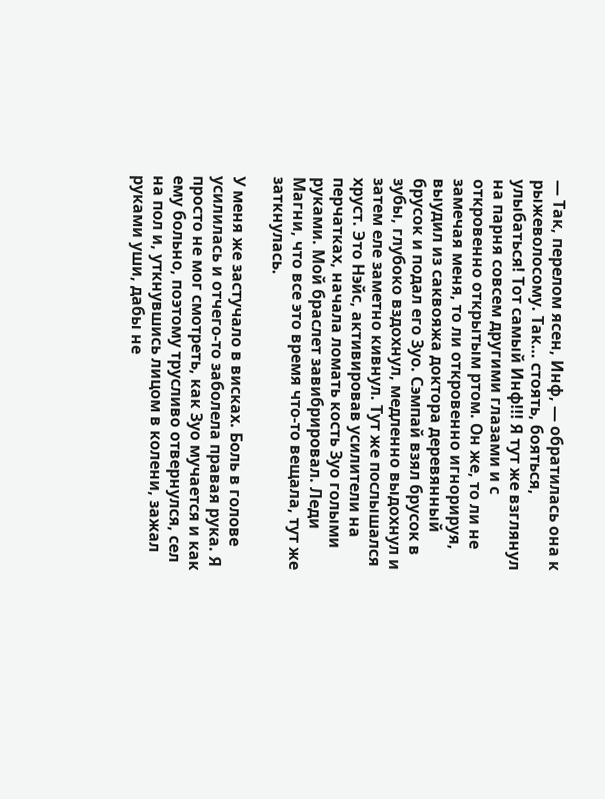— Так, перелом ясен, Инф, — обратилась она к рыжеволосому. Так… стоять, бояться, улыбаться! Тот самый Инф!!! Я тут же взглянул на парня совсем другими глазами и с откровенно открытым ртом. Он же, то ли не замечая меня, то ли откровенно игнорируя, выудил из саквояжа доктора деревянный брусок и подал его Зуо. Сэмпай взял брусок в зубы, глубоко вздохнул, медленно выдохнул и затем еле заметно кивнул. Тут же послышался хруст. Это Нэйс, активировав усилители на перчатках, начала ломать кость Зуо голыми руками. Мой браслет завибрировал. Леди Магни, что все это время что-то вещала, тут же заткнулась.

У меня же застучало в висках. Боль в голове усилилась и отчего-то заболела правая рука. Я просто не мог смотреть, как Зуо мучается и как ему больно, поэтому трусливо отвернулся, сел на пол и, уткнувшись лицом в колени, зажал руками уши, дабы не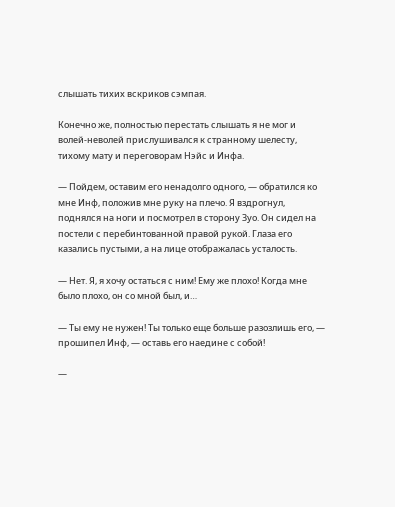слышать тихих вскриков сэмпая.

Конечно же, полностью перестать слышать я не мог и волей-неволей прислушивался к странному шелесту, тихому мату и переговорам Нэйс и Инфа.

— Пойдем, оставим его ненадолго одного, — обратился ко мне Инф, положив мне руку на плечо. Я вздрогнул, поднялся на ноги и посмотрел в сторону Зуо. Он сидел на постели с перебинтованной правой рукой. Глаза его казались пустыми, а на лице отображалась усталость.

— Нет. Я, я хочу остаться с ним! Ему же плохо! Когда мне было плохо, он со мной был, и…

— Ты ему не нужен! Ты только еще больше разозлишь его, — прошипел Инф, — оставь его наедине с собой!

—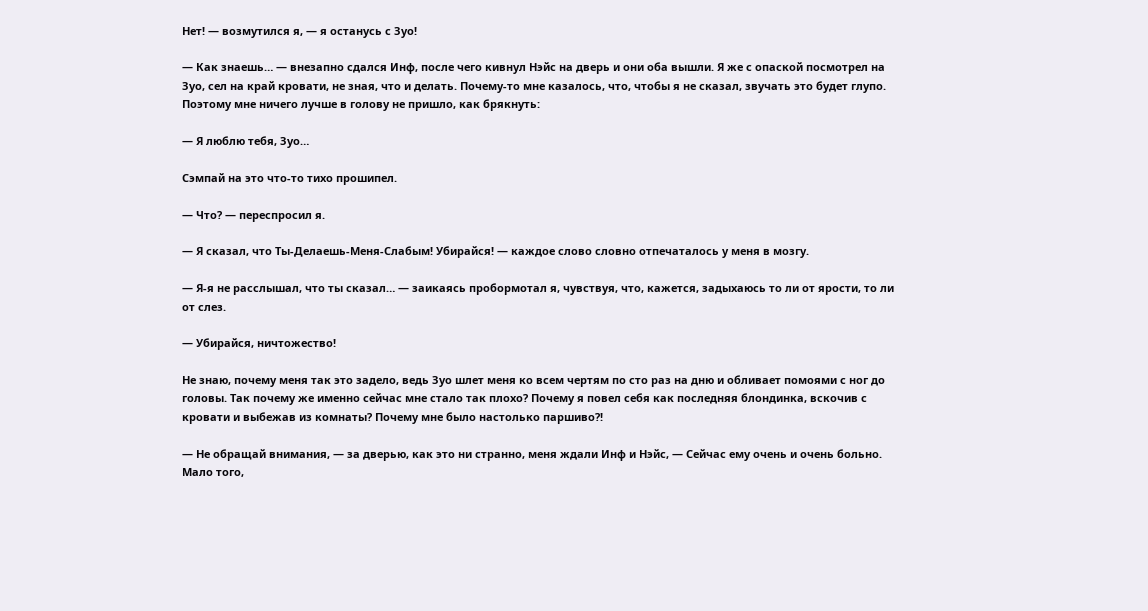Нет! — возмутился я, — я останусь с Зуо!

— Как знаешь… — внезапно сдался Инф, после чего кивнул Нэйс на дверь и они оба вышли. Я же с опаской посмотрел на Зуо, сел на край кровати, не зная, что и делать. Почему-то мне казалось, что, чтобы я не сказал, звучать это будет глупо. Поэтому мне ничего лучше в голову не пришло, как брякнуть:

— Я люблю тебя, Зуо…

Сэмпай на это что-то тихо прошипел.

— Что? — переспросил я.

— Я сказал, что Ты-Делаешь-Меня-Слабым! Убирайся! — каждое слово словно отпечаталось у меня в мозгу.

— Я-я не расслышал, что ты сказал… — заикаясь пробормотал я, чувствуя, что, кажется, задыхаюсь то ли от ярости, то ли от слез.

— Убирайся, ничтожество!

Не знаю, почему меня так это задело, ведь Зуо шлет меня ко всем чертям по сто раз на дню и обливает помоями с ног до головы. Так почему же именно сейчас мне стало так плохо? Почему я повел себя как последняя блондинка, вскочив с кровати и выбежав из комнаты? Почему мне было настолько паршиво?!

— Не обращай внимания, — за дверью, как это ни странно, меня ждали Инф и Нэйс, — Сейчас ему очень и очень больно. Мало того,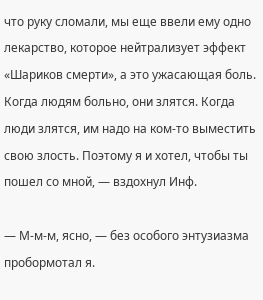что руку сломали, мы еще ввели ему одно лекарство, которое нейтрализует эффект «Шариков смерти», а это ужасающая боль. Когда людям больно, они злятся. Когда люди злятся, им надо на ком-то выместить свою злость. Поэтому я и хотел, чтобы ты пошел со мной, — вздохнул Инф.

— М-м-м, ясно, — без особого энтузиазма пробормотал я.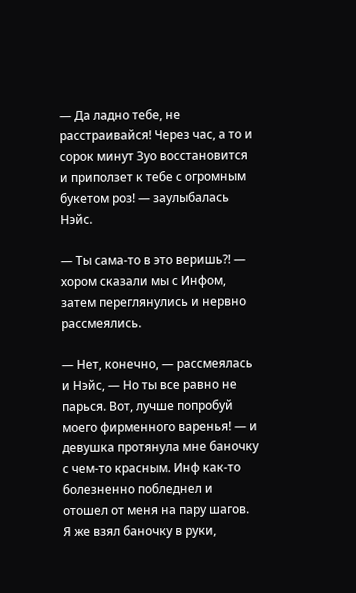— Да ладно тебе, не расстраивайся! Через час, а то и сорок минут Зуо восстановится и приползет к тебе с огромным букетом роз! — заулыбалась Нэйс.

— Ты сама-то в это веришь?! — хором сказали мы с Инфом, затем переглянулись и нервно рассмеялись.

— Нет, конечно, — рассмеялась и Нэйс, — Но ты все равно не парься. Вот, лучше попробуй моего фирменного варенья! — и девушка протянула мне баночку с чем-то красным. Инф как-то болезненно побледнел и отошел от меня на пару шагов. Я же взял баночку в руки,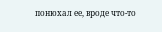понюхал ее, вроде что-то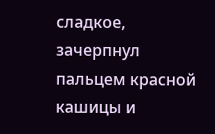сладкое, зачерпнул пальцем красной кашицы и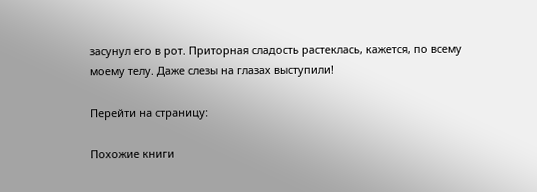засунул его в рот. Приторная сладость растеклась, кажется, по всему моему телу. Даже слезы на глазах выступили!

Перейти на страницу:

Похожие книги